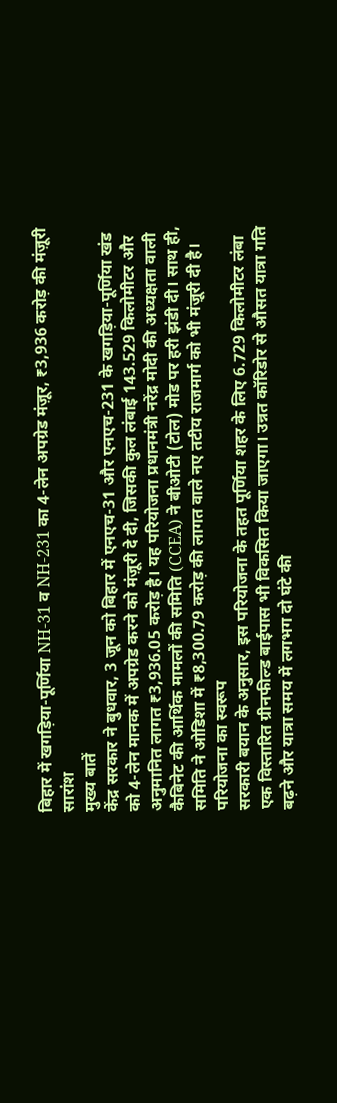बिहार में खगड़िया-पूर्णिया NH-31 व NH-231 का 4-लेन अपग्रेड मंज़ूर, ₹3,936 करोड़ की मंज़ूरी
सारांश
मुख्य बातें
केंद्र सरकार ने बुधवार, 3 जून को बिहार में एनएच-31 और एनएच-231 के खगड़िया-पूर्णिया खंड को 4-लेन मानक में अपग्रेड करने को मंज़ूरी दे दी, जिसकी कुल लंबाई 143.529 किलोमीटर और अनुमानित लागत ₹3,936.05 करोड़ है। यह परियोजना प्रधानमंत्री नरेंद्र मोदी की अध्यक्षता वाली कैबिनेट की आर्थिक मामलों की समिति (CCEA) ने बीओटी (टोल) मोड पर हरी झंडी दी। साथ ही, समिति ने ओडिशा में ₹8,300.79 करोड़ की लागत वाले नए तटीय राजमार्ग को भी मंज़ूरी दी है।
परियोजना का स्वरूप
सरकारी बयान के अनुसार, इस परियोजना के तहत पूर्णिया शहर के लिए 6.729 किलोमीटर लंबा एक विस्तारित ग्रीनफील्ड बाईपास भी विकसित किया जाएगा। उन्नत कॉरिडोर से औसत यात्रा गति बढ़ने और यात्रा समय में लगभग दो घंटे की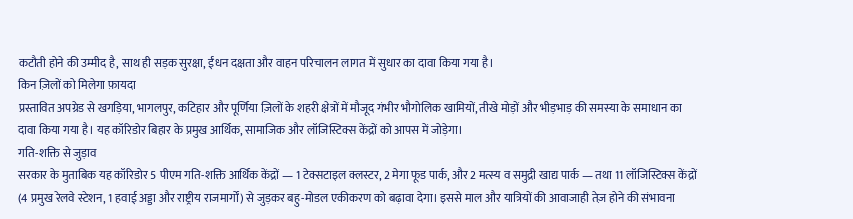कटौती होने की उम्मीद है, साथ ही सड़क सुरक्षा, ईंधन दक्षता और वाहन परिचालन लागत में सुधार का दावा किया गया है।
किन ज़िलों को मिलेगा फ़ायदा
प्रस्तावित अपग्रेड से खगड़िया, भागलपुर, कटिहार और पूर्णिया ज़िलों के शहरी क्षेत्रों में मौजूद गंभीर भौगोलिक खामियों, तीखे मोड़ों और भीड़भाड़ की समस्या के समाधान का दावा किया गया है। यह कॉरिडोर बिहार के प्रमुख आर्थिक, सामाजिक और लॉजिस्टिक्स केंद्रों को आपस में जोड़ेगा।
गति-शक्ति से जुड़ाव
सरकार के मुताबिक यह कॉरिडोर 5 पीएम गति-शक्ति आर्थिक केंद्रों — 1 टेक्सटाइल क्लस्टर, 2 मेगा फूड पार्क, और 2 मत्स्य व समुद्री खाद्य पार्क — तथा 11 लॉजिस्टिक्स केंद्रों (4 प्रमुख रेलवे स्टेशन, 1 हवाई अड्डा और राष्ट्रीय राजमार्गों) से जुड़कर बहु-मोडल एकीकरण को बढ़ावा देगा। इससे माल और यात्रियों की आवाजाही तेज़ होने की संभावना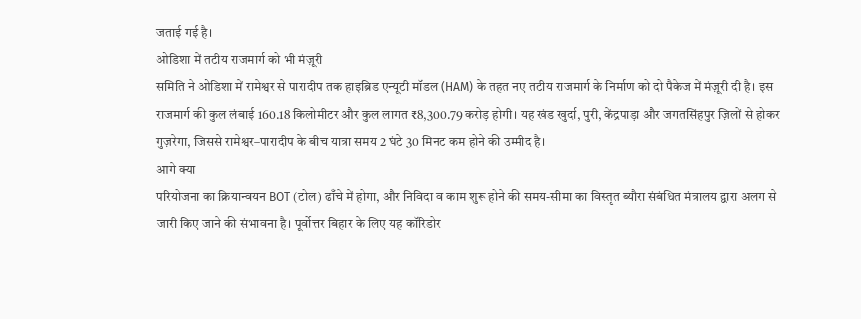जताई गई है।
ओडिशा में तटीय राजमार्ग को भी मंज़ूरी
समिति ने ओडिशा में रामेश्वर से पारादीप तक हाइब्रिड एन्यूटी मॉडल (HAM) के तहत नए तटीय राजमार्ग के निर्माण को दो पैकेज में मंज़ूरी दी है। इस राजमार्ग की कुल लंबाई 160.18 किलोमीटर और कुल लागत ₹8,300.79 करोड़ होगी। यह खंड खुर्दा, पुरी, केंद्रपाड़ा और जगतसिंहपुर ज़िलों से होकर गुज़रेगा, जिससे रामेश्वर–पारादीप के बीच यात्रा समय 2 घंटे 30 मिनट कम होने की उम्मीद है।
आगे क्या
परियोजना का क्रियान्वयन BOT (टोल) ढाँचे में होगा, और निविदा व काम शुरू होने की समय-सीमा का विस्तृत ब्यौरा संबंधित मंत्रालय द्वारा अलग से जारी किए जाने की संभावना है। पूर्वोत्तर बिहार के लिए यह कॉरिडोर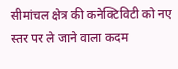सीमांचल क्षेत्र की कनेक्टिविटी को नए स्तर पर ले जाने वाला कदम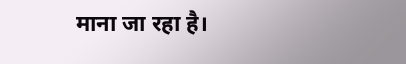माना जा रहा है।